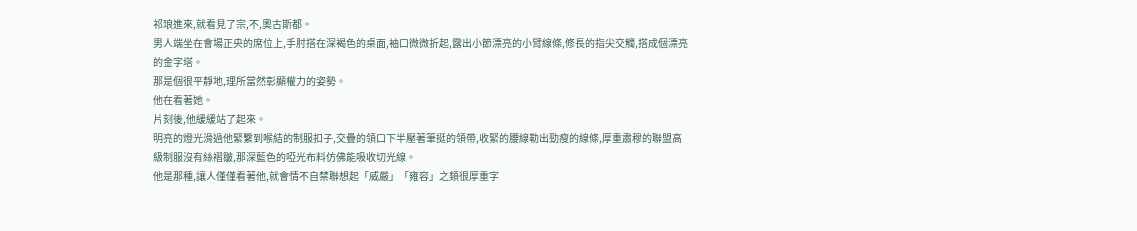祁琅進來,就看見了宗,不,奧古斯都。
男人端坐在會場正央的席位上,手肘搭在深褐色的桌面,袖口微微折起,露出小節漂亮的小臂線條,修長的指尖交觸,搭成個漂亮的金字塔。
那是個很平靜地,理所當然彰顯權力的姿勢。
他在看著她。
片刻後,他緩緩站了起來。
明亮的燈光滑過他緊繫到喉結的制服扣子,交疊的領口下半壓著筆挺的領帶,收緊的腰線勒出勁瘦的線條,厚重肅穆的聯盟高級制服沒有絲褶皺,那深藍色的啞光布料仿佛能吸收切光線。
他是那種,讓人僅僅看著他,就會情不自禁聯想起「威嚴」「雍容」之類很厚重字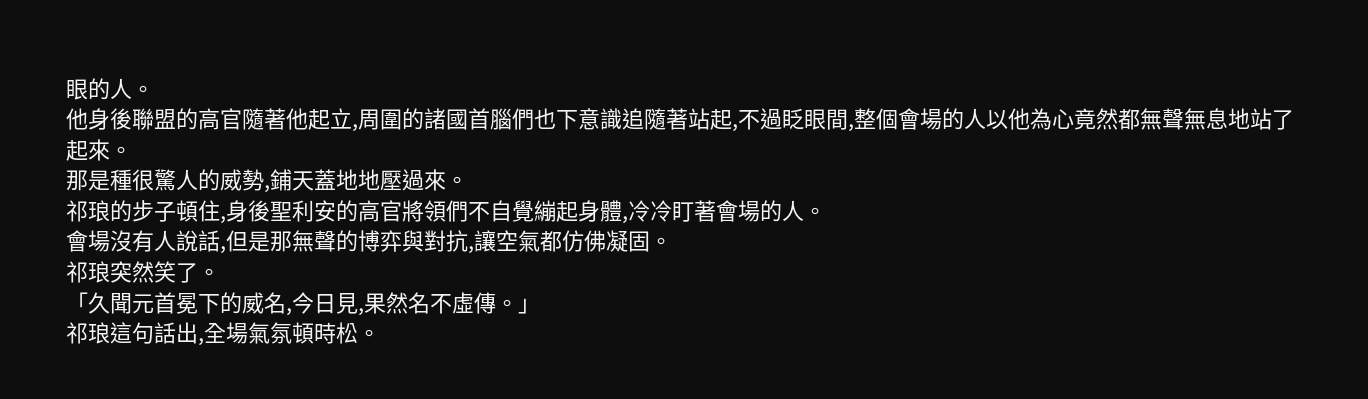眼的人。
他身後聯盟的高官隨著他起立,周圍的諸國首腦們也下意識追隨著站起,不過眨眼間,整個會場的人以他為心竟然都無聲無息地站了起來。
那是種很驚人的威勢,鋪天蓋地地壓過來。
祁琅的步子頓住,身後聖利安的高官將領們不自覺繃起身體,冷冷盯著會場的人。
會場沒有人說話,但是那無聲的博弈與對抗,讓空氣都仿佛凝固。
祁琅突然笑了。
「久聞元首冕下的威名,今日見,果然名不虛傳。」
祁琅這句話出,全場氣氛頓時松。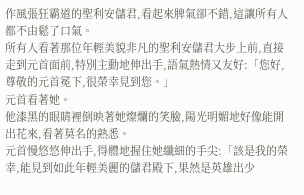作風張狂霸道的聖利安儲君,看起來脾氣卻不錯,這讓所有人都不由鬆了口氣。
所有人看著那位年輕美貌非凡的聖利安儲君大步上前,直接走到元首面前,特別主動地伸出手,語氣熱情又友好:「您好,尊敬的元首冕下,很榮幸見到您。」
元首看著她。
他漆黑的眼睛裡倒映著她燦爛的笑臉,陽光明媚地好像能開出花來,看著莫名的熟悉。
元首慢悠悠伸出手,得體地握住她纖細的手尖:「該是我的榮幸,能見到如此年輕美麗的儲君殿下,果然是英雄出少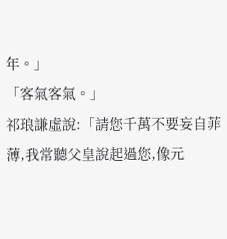年。」
「客氣客氣。」
祁琅謙虛說:「請您千萬不要妄自菲薄,我常聽父皇說起過您,像元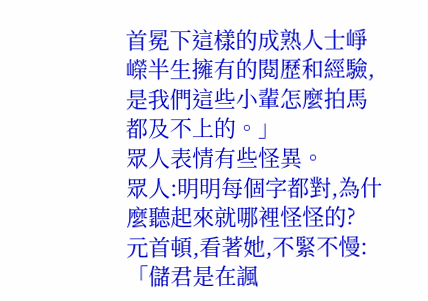首冕下這樣的成熟人士崢嶸半生擁有的閱歷和經驗,是我們這些小輩怎麼拍馬都及不上的。」
眾人表情有些怪異。
眾人:明明每個字都對,為什麼聽起來就哪裡怪怪的?
元首頓,看著她,不緊不慢:「儲君是在諷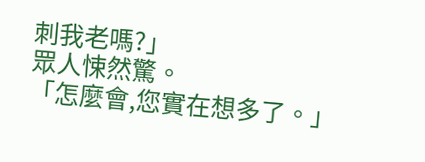刺我老嗎?」
眾人悚然驚。
「怎麼會,您實在想多了。」